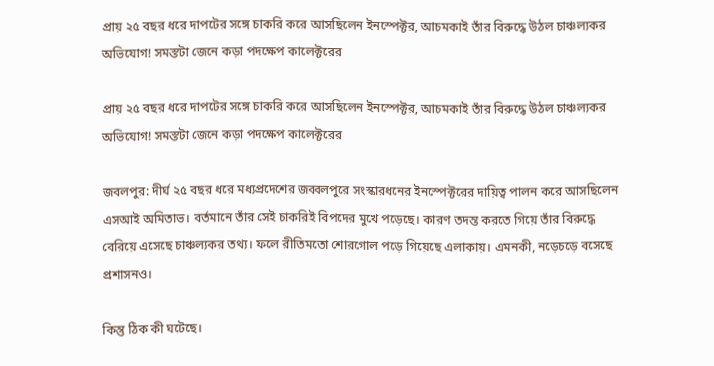প্রায় ২৫ বছর ধরে দাপটের সঙ্গে চাকরি করে আসছিলেন ইনস্পেক্টর, আচমকাই তাঁর বিরুদ্ধে উঠল চাঞ্চল্যকর অভিযোগ! সমস্তটা জেনে কড়া পদক্ষেপ কালেক্টরের

প্রায় ২৫ বছর ধরে দাপটের সঙ্গে চাকরি করে আসছিলেন ইনস্পেক্টর, আচমকাই তাঁর বিরুদ্ধে উঠল চাঞ্চল্যকর অভিযোগ! সমস্তটা জেনে কড়া পদক্ষেপ কালেক্টরের

জবলপুর: দীর্ঘ ২৫ বছর ধরে মধ্যপ্রদেশের জব্বলপুরে সংস্কারধনের ইনস্পেক্টরের দায়িত্ব পালন করে আসছিলেন এসআই অমিতাভ। বর্তমানে তাঁর সেই চাকরিই বিপদের মুখে পড়েছে। কারণ তদন্ত করতে গিয়ে তাঁর বিরুদ্ধে বেরিয়ে এসেছে চাঞ্চল্যকর তথ্য। ফলে রীতিমতো শোরগোল পড়ে গিয়েছে এলাকায়। এমনকী, নড়েচড়ে বসেছে প্রশাসনও।

কিন্তু ঠিক কী ঘটেছে।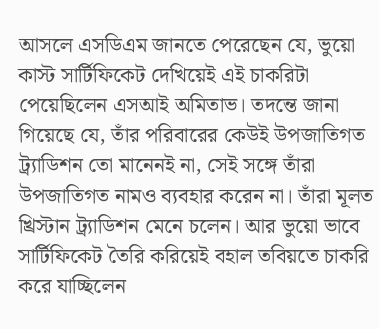আসলে এসডিএম জানতে পেরেছেন যে, ভুয়ো কাস্ট সার্টিফিকেট দেখিয়েই এই চাকরিটা পেয়েছিলেন এসআই অমিতাভ। তদন্তে জানা গিয়েছে যে, তাঁর পরিবারের কেউই উপজাতিগত ট্র্যাডিশন তো মানেনই না, সেই সঙ্গে তাঁরা উপজাতিগত নামও ব্যবহার করেন না। তাঁরা মূলত খ্রিস্টান ট্র্যাডিশন মেনে চলেন। আর ভুয়ো ভাবে সার্টিফিকেট তৈরি করিয়েই বহাল তবিয়তে চাকরি করে যাচ্ছিলেন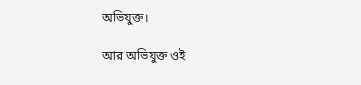অভিযুক্ত।

আর অভিযুক্ত ওই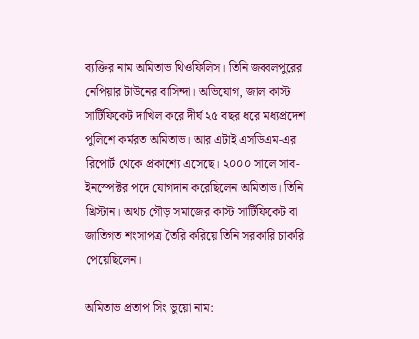ব্যক্তির নাম অমিতাভ থিওফিলিস। তিনি জব্বলপুরের নেপিয়ার টাউনের বাসিন্দা। অভিযোগ, জাল কাস্ট সার্টিফিকেট দাখিল করে দীর্ঘ ২৫ বছর ধরে মধ্যপ্রদেশ পুলিশে কর্মরত অমিতাভ। আর এটাই এসডিএম-এর রিপোর্ট থেকে প্রকাশ্যে এসেছে। ২০০০ সালে সাব-ইনস্পেক্টর পদে যোগদান করেছিলেন অমিতাভ। তিনি খ্রিস্টান। অথচ গৌড় সমাজের কাস্ট সার্টিফিকেট বা জাতিগত শংসাপত্র তৈরি করিয়ে তিনি সরকারি চাকরি পেয়েছিলেন।

অমিতাভ প্রতাপ সিং ভুয়ো নাম: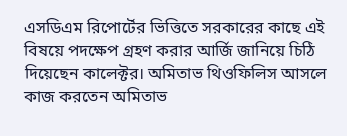এসডিএম রিপোর্টের ভিত্তিতে সরকারের কাছে এই বিষয়ে পদক্ষেপ গ্রহণ করার আর্জি জানিয়ে চিঠি দিয়েছেন কালেক্টর। অমিতাভ থিওফিলিস আসলে কাজ করতেন অমিতাভ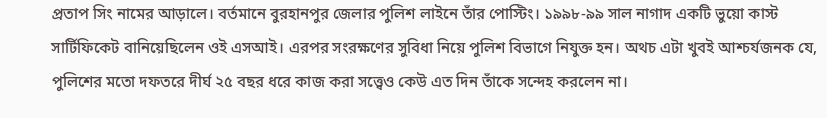প্রতাপ সিং নামের আড়ালে। বর্তমানে বুরহানপুর জেলার পুলিশ লাইনে তাঁর পোস্টিং। ১৯৯৮-৯৯ সাল নাগাদ একটি ভুয়ো কাস্ট সার্টিফিকেট বানিয়েছিলেন ওই এসআই। এরপর সংরক্ষণের সুবিধা নিয়ে পুলিশ বিভাগে নিযুক্ত হন। অথচ এটা খুবই আশ্চর্যজনক যে, পুলিশের মতো দফতরে দীর্ঘ ২৫ বছর ধরে কাজ করা সত্ত্বেও কেউ এত দিন তাঁকে সন্দেহ করলেন না।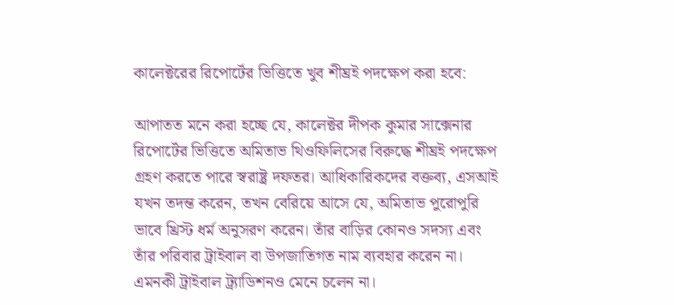কালেক্টরের রিপোর্টের ভিত্তিতে খুব শীঘ্রই পদক্ষেপ করা হবে:

আপাতত মনে করা হচ্ছে যে, কালেক্টর দীপক কুমার সাক্সেনার রিপোর্টের ভিত্তিতে অমিতাভ থিওফিলিসের বিরুদ্ধে শীঘ্রই পদক্ষেপ গ্রহণ করতে পারে স্বরাষ্ট্র দফতর। আধিকারিকদের বক্তব্য, এসআই যখন তদন্ত করেন, তখন বেরিয়ে আসে যে, অমিতাভ পুরোপুরি ভাবে খ্রিস্ট ধর্ম অনুসরণ করেন। তাঁর বাড়ির কোনও সদস্য এবং তাঁর পরিবার ট্রাইবাল বা উপজাতিগত নাম ব্যবহার করেন না। এমনকী ট্রাইবাল ট্র্যাডিশনও মেনে চলেন না।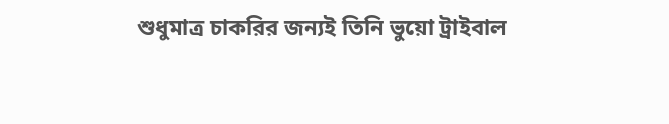শুধুমাত্র চাকরির জন্যই তিনি ভুয়ো ট্রাইবাল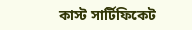কাস্ট সার্টিফিকেট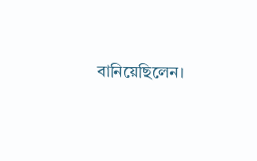বানিয়েছিলেন।